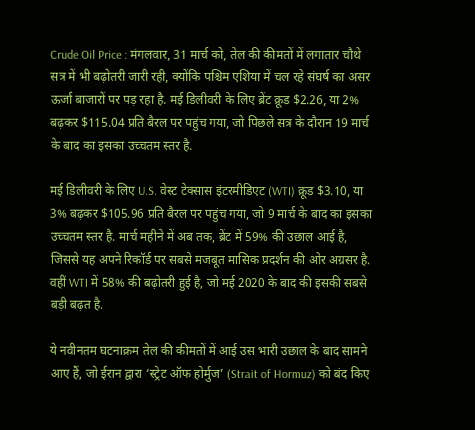Crude Oil Price : मंगलवार, 31 मार्च को, तेल की कीमतों में लगातार चौथे सत्र में भी बढ़ोतरी जारी रही, क्योंकि पश्चिम एशिया में चल रहे संघर्ष का असर ऊर्जा बाजारों पर पड़ रहा है. मई डिलीवरी के लिए ब्रेंट क्रूड $2.26, या 2% बढ़कर $115.04 प्रति बैरल पर पहुंच गया, जो पिछले सत्र के दौरान 19 मार्च के बाद का इसका उच्चतम स्तर है.

मई डिलीवरी के लिए U.S. वेस्ट टेक्सास इंटरमीडिएट (WTI) क्रूड $3.10, या 3% बढ़कर $105.96 प्रति बैरल पर पहुंच गया, जो 9 मार्च के बाद का इसका उच्चतम स्तर है. मार्च महीने में अब तक, ब्रेंट में 59% की उछाल आई है, जिससे यह अपने रिकॉर्ड पर सबसे मजबूत मासिक प्रदर्शन की ओर अग्रसर है. वहीं WTI में 58% की बढ़ोतरी हुई है, जो मई 2020 के बाद की इसकी सबसे बड़ी बढ़त है.

ये नवीनतम घटनाक्रम तेल की कीमतों में आई उस भारी उछाल के बाद सामने आए हैं, जो ईरान द्वारा ‘स्ट्रेट ऑफ होर्मुज’ (Strait of Hormuz) को बंद किए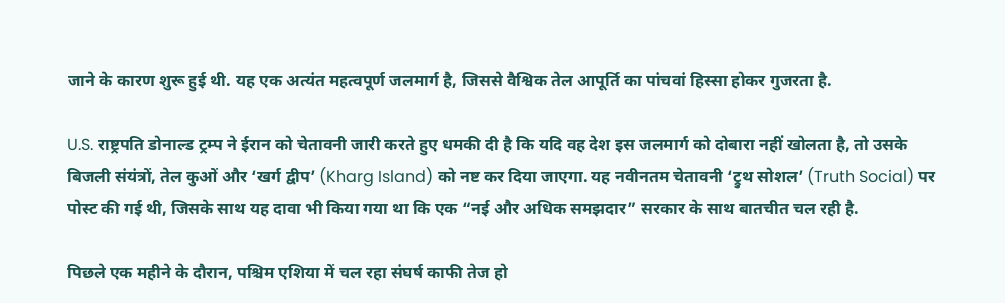जाने के कारण शुरू हुई थी. यह एक अत्यंत महत्वपूर्ण जलमार्ग है, जिससे वैश्विक तेल आपूर्ति का पांचवां हिस्सा होकर गुजरता है.

U.S. राष्ट्रपति डोनाल्ड ट्रम्प ने ईरान को चेतावनी जारी करते हुए धमकी दी है कि यदि वह देश इस जलमार्ग को दोबारा नहीं खोलता है, तो उसके बिजली संयंत्रों, तेल कुओं और ‘खर्ग द्वीप’ (Kharg Island) को नष्ट कर दिया जाएगा. यह नवीनतम चेतावनी ‘ट्रुथ सोशल’ (Truth Social) पर पोस्ट की गई थी, जिसके साथ यह दावा भी किया गया था कि एक “नई और अधिक समझदार” सरकार के साथ बातचीत चल रही है.

पिछले एक महीने के दौरान, पश्चिम एशिया में चल रहा संघर्ष काफी तेज हो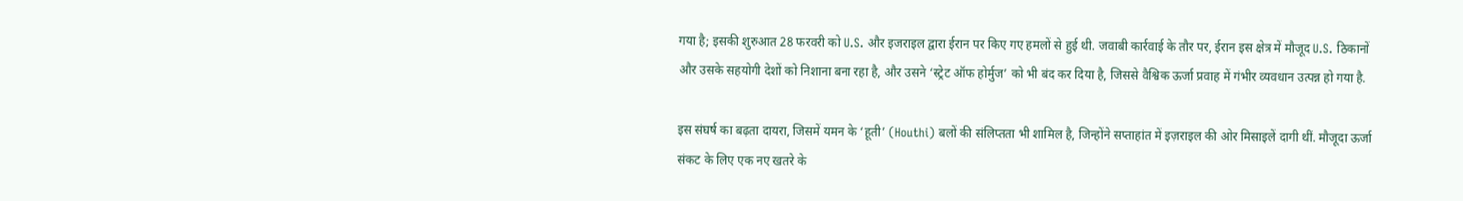गया है; इसकी शुरुआत 28 फरवरी को U.S. और इजराइल द्वारा ईरान पर किए गए हमलों से हुई थी. जवाबी कार्रवाई के तौर पर, ईरान इस क्षेत्र में मौजूद U.S. ठिकानों और उसके सहयोगी देशों को निशाना बना रहा है, और उसने ‘स्ट्रेट ऑफ होर्मुज’ को भी बंद कर दिया है, जिससे वैश्विक ऊर्जा प्रवाह में गंभीर व्यवधान उत्पन्न हो गया है.

इस संघर्ष का बढ़ता दायरा, जिसमें यमन के ‘हूती’ (Houthi) बलों की संलिप्तता भी शामिल है, जिन्होंने सप्ताहांत में इज़राइल की ओर मिसाइलें दागी थीं. मौजूदा ऊर्जा संकट के लिए एक नए खतरे के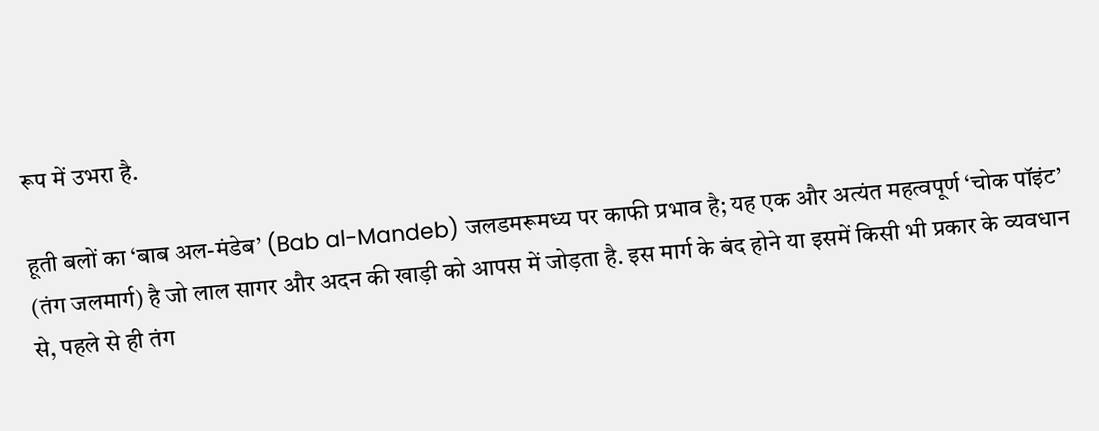रूप में उभरा है.

हूती बलों का ‘बाब अल-मंडेब’ (Bab al-Mandeb) जलडमरूमध्य पर काफी प्रभाव है; यह एक और अत्यंत महत्वपूर्ण ‘चोक पॉइंट’ (तंग जलमार्ग) है जो लाल सागर और अदन की खाड़ी को आपस में जोड़ता है. इस मार्ग के बंद होने या इसमें किसी भी प्रकार के व्यवधान से, पहले से ही तंग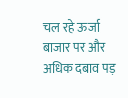चल रहे ऊर्जा बाजार पर और अधिक दबाव पड़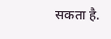सकता है.